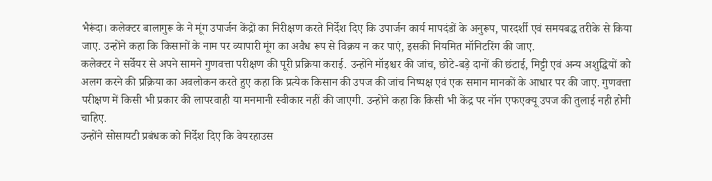भैरूंदा। कलेक्टर बालागुरू के ने मूंग उपार्जन केंद्रों का निरीक्षण करते निर्देश दिए कि उपार्जन कार्य मापदंडों के अनुरूप, पारदर्शी एवं समयबद्ध तरीके से किया जाए. उन्होंने कहा कि किसानों के नाम पर व्यापारी मूंग का अवैध रूप से विक्रय न कर पाएं, इसकी नियमित मॉनिटरिंग की जाए.
कलेक्टर ने सर्वेयर से अपने सामने गुणवत्ता परीक्षण की पूरी प्रक्रिया कराई. उन्होंने मॉइश्चर की जांच, छोटे-बड़े दानों की छंटाई, मिट्टी एवं अन्य अशुद्धियों को अलग करने की प्रक्रिया का अवलोकन करते हुए कहा कि प्रत्येक किसान की उपज की जांच निष्पक्ष एवं एक समान मानकों के आधार पर की जाए. गुणवत्ता परीक्षण में किसी भी प्रकार की लापरवाही या मनमानी स्वीकार नहीं की जाएगी. उन्होंने कहा कि किसी भी केंद्र पर नॉन एफएक्यू उपज की तुलाई नही होनी चाहिए.
उन्होंने सोसायटी प्रबंधक को निर्देश दिए कि वेयरहाउस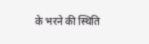के भरने की स्थिति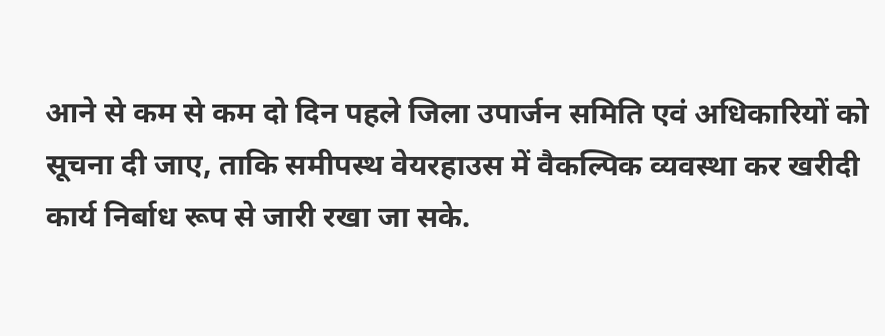आने से कम से कम दो दिन पहले जिला उपार्जन समिति एवं अधिकारियों को सूचना दी जाए, ताकि समीपस्थ वेयरहाउस में वैकल्पिक व्यवस्था कर खरीदी कार्य निर्बाध रूप से जारी रखा जा सके.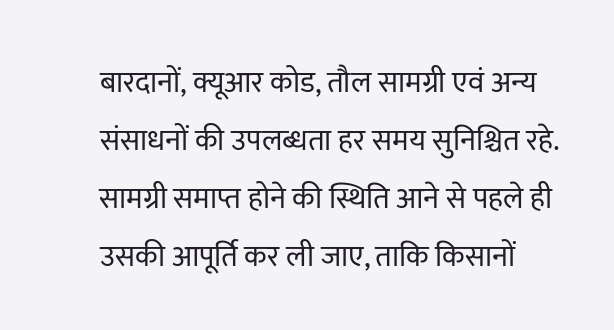बारदानों, क्यूआर कोड, तौल सामग्री एवं अन्य संसाधनों की उपलब्धता हर समय सुनिश्चित रहे. सामग्री समाप्त होने की स्थिति आने से पहले ही उसकी आपूर्ति कर ली जाए, ताकि किसानों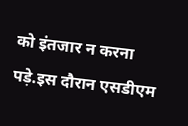को इंतजार न करना पड़े.इस दौरान एसडीएम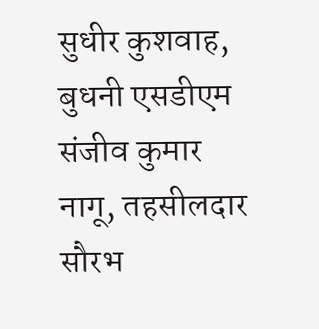सुधीर कुशवाह, बुधनी एसडीएम संजीव कुमार नागू, तहसीलदार सौरभ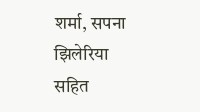शर्मा, सपना झिलेरिया सहित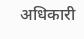अधिकारी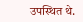उपस्थित थे.